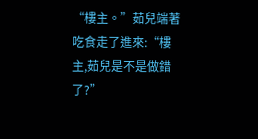“樓主。”茹兒端著吃食走了進來:“樓主,茹兒是不是做錯了?”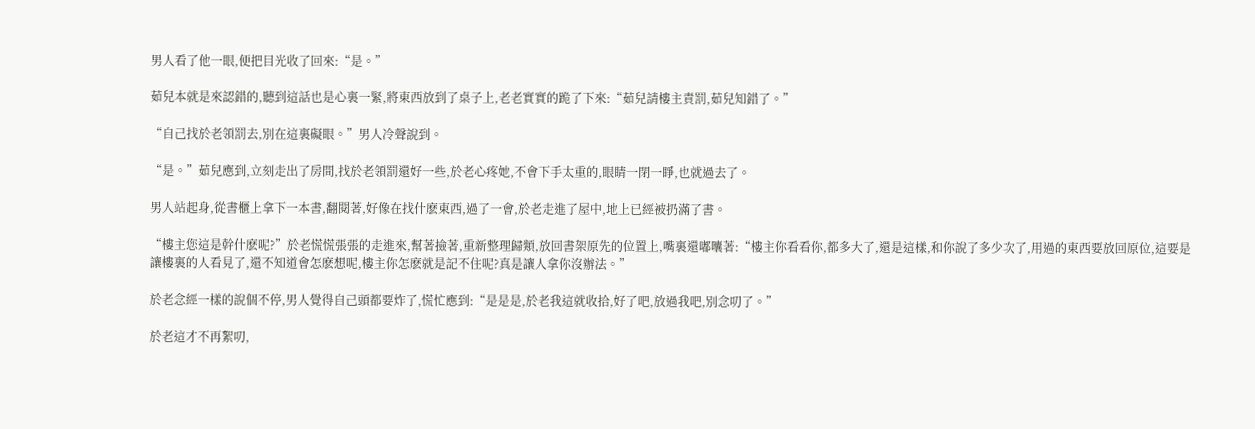男人看了他一眼,便把目光收了回來:“是。”

茹兒本就是來認錯的,聽到這話也是心裏一緊,將東西放到了桌子上,老老實實的跪了下來:“茹兒請樓主責罰,茹兒知錯了。”

“自己找於老領罰去,別在這裏礙眼。”男人冷聲說到。

“是。”茹兒應到,立刻走出了房間,找於老領罰還好一些,於老心疼她,不會下手太重的,眼睛一閉一睜,也就過去了。

男人站起身,從書櫃上拿下一本書,翻閱著,好像在找什麽東西,過了一會,於老走進了屋中,地上已經被扔滿了書。

“樓主您這是幹什麽呢?”於老慌慌張張的走進來,幫著撿著,重新整理歸類,放回書架原先的位置上,嘴裏還嘟囔著:“樓主你看看你,都多大了,還是這樣,和你說了多少次了,用過的東西要放回原位,這要是讓樓裏的人看見了,還不知道會怎麽想呢,樓主你怎麽就是記不住呢?真是讓人拿你沒辦法。”

於老念經一樣的說個不停,男人覺得自己頭都要炸了,慌忙應到:“是是是,於老我這就收拾,好了吧,放過我吧,別念叨了。”

於老這才不再絮叨,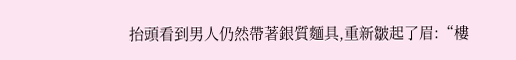抬頭看到男人仍然帶著銀質麵具,重新皺起了眉:“樓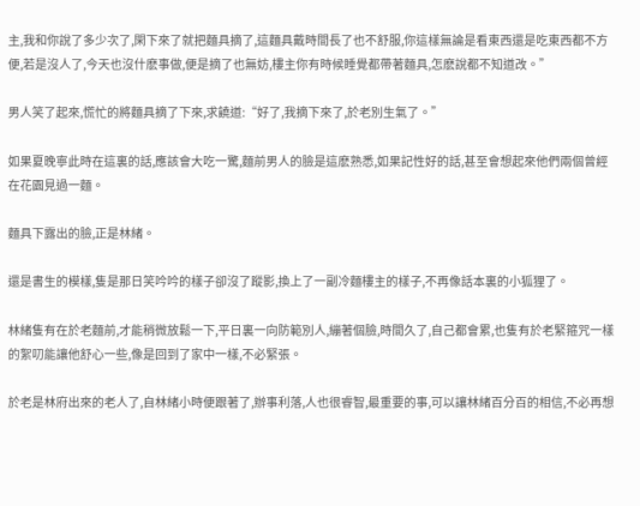主,我和你說了多少次了,閑下來了就把麵具摘了,這麵具戴時間長了也不舒服,你這樣無論是看東西還是吃東西都不方便,若是沒人了,今天也沒什麽事做,便是摘了也無妨,樓主你有時候睡覺都帶著麵具,怎麽說都不知道改。”

男人笑了起來,慌忙的將麵具摘了下來,求饒道:“好了,我摘下來了,於老別生氣了。”

如果夏晚寧此時在這裏的話,應該會大吃一驚,麵前男人的臉是這麽熟悉,如果記性好的話,甚至會想起來他們兩個曾經在花園見過一麵。

麵具下露出的臉,正是林緒。

還是書生的模樣,隻是那日笑吟吟的樣子卻沒了蹤影,換上了一副冷麵樓主的樣子,不再像話本裏的小狐狸了。

林緒隻有在於老麵前,才能稍微放鬆一下,平日裏一向防範別人,繃著個臉,時間久了,自己都會累,也隻有於老緊箍咒一樣的絮叨能讓他舒心一些,像是回到了家中一樣,不必緊張。

於老是林府出來的老人了,自林緒小時便跟著了,辦事利落,人也很睿智,最重要的事,可以讓林緒百分百的相信,不必再想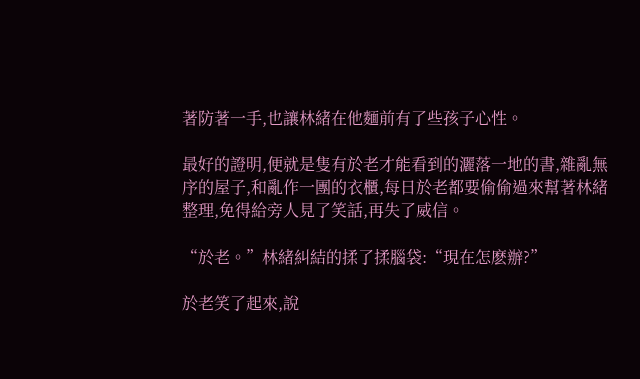著防著一手,也讓林緒在他麵前有了些孩子心性。

最好的證明,便就是隻有於老才能看到的灑落一地的書,雜亂無序的屋子,和亂作一團的衣櫃,每日於老都要偷偷過來幫著林緒整理,免得給旁人見了笑話,再失了威信。

“於老。”林緒糾結的揉了揉腦袋:“現在怎麽辦?”

於老笑了起來,說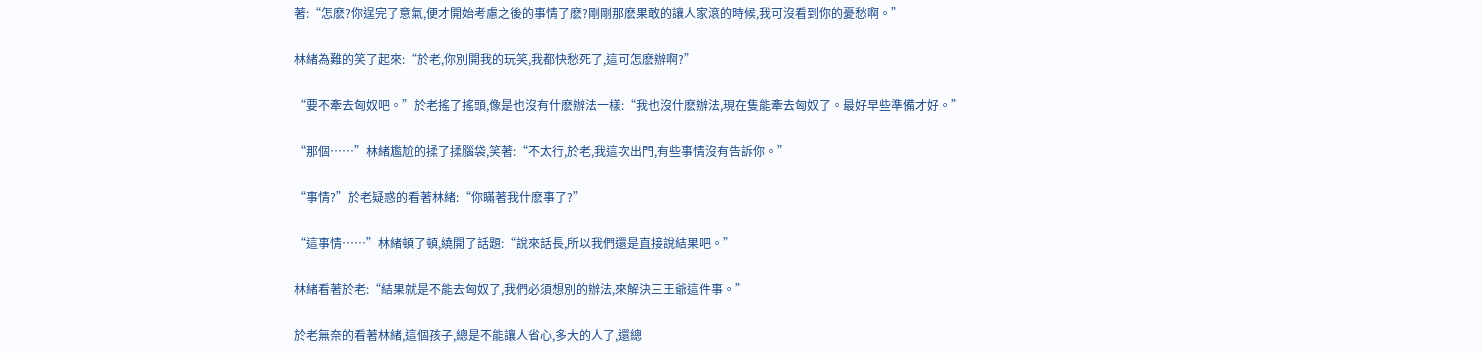著:“怎麽?你逞完了意氣,便才開始考慮之後的事情了麽?剛剛那麽果敢的讓人家滾的時候,我可沒看到你的憂愁啊。”

林緒為難的笑了起來:“於老,你別開我的玩笑,我都快愁死了,這可怎麽辦啊?”

“要不牽去匈奴吧。”於老搖了搖頭,像是也沒有什麽辦法一樣:“我也沒什麽辦法,現在隻能牽去匈奴了。最好早些準備才好。”

“那個……”林緒尷尬的揉了揉腦袋,笑著:“不太行,於老,我這次出門,有些事情沒有告訴你。”

“事情?”於老疑惑的看著林緒:“你瞞著我什麽事了?”

“這事情……”林緒頓了頓,繞開了話題:“說來話長,所以我們還是直接說結果吧。”

林緒看著於老:“結果就是不能去匈奴了,我們必須想別的辦法,來解決三王爺這件事。”

於老無奈的看著林緒,這個孩子,總是不能讓人省心,多大的人了,還總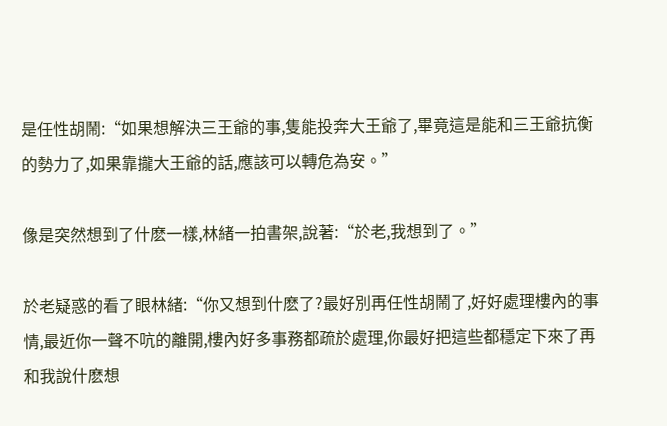是任性胡鬧:“如果想解決三王爺的事,隻能投奔大王爺了,畢竟這是能和三王爺抗衡的勢力了,如果靠攏大王爺的話,應該可以轉危為安。”

像是突然想到了什麽一樣,林緒一拍書架,說著:“於老,我想到了。”

於老疑惑的看了眼林緒:“你又想到什麽了?最好別再任性胡鬧了,好好處理樓內的事情,最近你一聲不吭的離開,樓內好多事務都疏於處理,你最好把這些都穩定下來了再和我說什麽想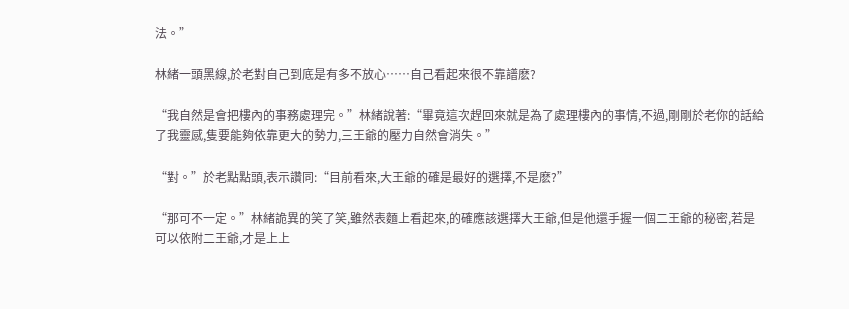法。”

林緒一頭黑線,於老對自己到底是有多不放心……自己看起來很不靠譜麽?

“我自然是會把樓內的事務處理完。”林緒說著:“畢竟這次趕回來就是為了處理樓內的事情,不過,剛剛於老你的話給了我靈感,隻要能夠依靠更大的勢力,三王爺的壓力自然會消失。”

“對。”於老點點頭,表示讚同:“目前看來,大王爺的確是最好的選擇,不是麽?”

“那可不一定。”林緒詭異的笑了笑,雖然表麵上看起來,的確應該選擇大王爺,但是他還手握一個二王爺的秘密,若是可以依附二王爺,才是上上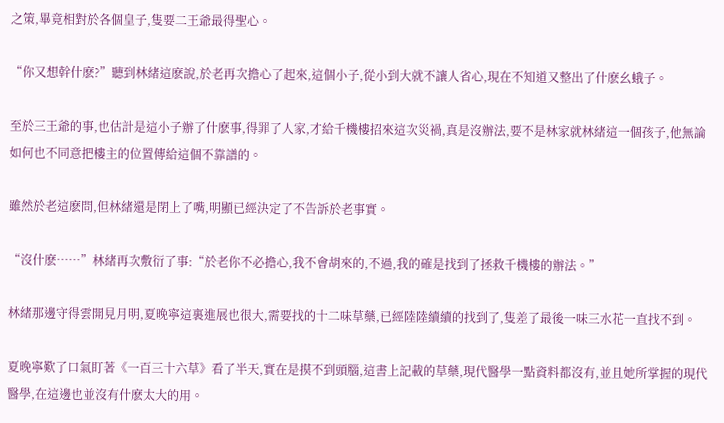之策,畢竟相對於各個皇子,隻要二王爺最得聖心。

“你又想幹什麽?”聽到林緒這麽說,於老再次擔心了起來,這個小子,從小到大就不讓人省心,現在不知道又整出了什麽幺蛾子。

至於三王爺的事,也估計是這小子辦了什麽事,得罪了人家,才給千機樓招來這次災禍,真是沒辦法,要不是林家就林緒這一個孩子,他無論如何也不同意把樓主的位置傳給這個不靠譜的。

雖然於老這麽問,但林緒還是閉上了嘴,明顯已經決定了不告訴於老事實。

“沒什麽……”林緒再次敷衍了事:“於老你不必擔心,我不會胡來的,不過,我的確是找到了拯救千機樓的辦法。”

林緒那邊守得雲開見月明,夏晚寧這裏進展也很大,需要找的十二味草藥,已經陸陸續續的找到了,隻差了最後一味三水花一直找不到。

夏晚寧歎了口氣盯著《一百三十六草》看了半天,實在是摸不到頭腦,這書上記載的草藥,現代醫學一點資料都沒有,並且她所掌握的現代醫學,在這邊也並沒有什麽太大的用。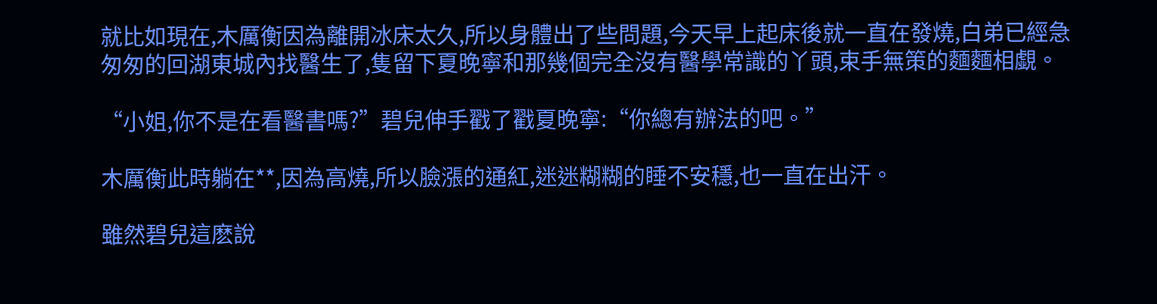就比如現在,木厲衡因為離開冰床太久,所以身體出了些問題,今天早上起床後就一直在發燒,白弟已經急匆匆的回湖東城內找醫生了,隻留下夏晚寧和那幾個完全沒有醫學常識的丫頭,束手無策的麵麵相覷。

“小姐,你不是在看醫書嗎?”碧兒伸手戳了戳夏晚寧:“你總有辦法的吧。”

木厲衡此時躺在**,因為高燒,所以臉漲的通紅,迷迷糊糊的睡不安穩,也一直在出汗。

雖然碧兒這麽說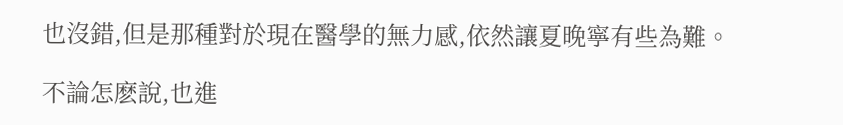也沒錯,但是那種對於現在醫學的無力感,依然讓夏晚寧有些為難。

不論怎麽說,也進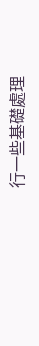行一些基礎處理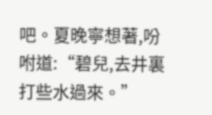吧。夏晚寧想著,吩咐道:“碧兒,去井裏打些水過來。”